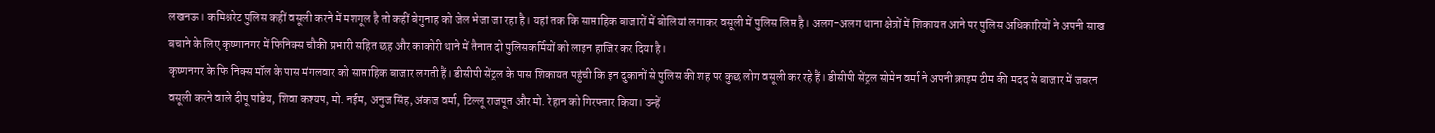लखनऊ। कमिश्नरेट पुलिस कहीं वसूली करने में मशगूल है तो कहीं बेगुनाह को जेल भेजा जा रहा है। यहां तक कि साप्ताहिक बाजारों में बोलियां लगाकर वसूली में पुलिस लिप्त है। अलग-अलग थाना क्षेत्रों में शिकायत आने पर पुलिस अधिकारियों ने अपनी साख बचाने के लिए कृष्णानगर में फिनिक्स चौकी प्रभारी सहित छह और काकोरी थाने में तैनात दो पुलिसकर्मियों को लाइन हाजिर कर दिया है।
कृष्णनगर के फि निक्स मॉल के पास मंगलवार को साप्ताहिक बाजार लगती हैं। डीसीपी सेंट्रल के पास शिकायत पहुंची कि इन दुकानों से पुलिस की शह पर कुछ लोग वसूली कर रहे हैं। डीसीपी सेंट्रल सोमेन वर्मा ने अपनी क्राइम टीम की मदद से बाजार में जबरन वसूली करने वाले दीपू पांडेय, शिवा कश्यप, मो. नईम, अनुज सिंह, अंकज वर्मा, टिल्लू राजपूत और मो. रेहान को गिरफ्तार किया। उन्हें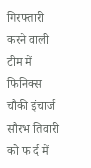गिरफ्तारी करने वाली टीम में फिनिक्स चौकी इंचार्ज सौरभ तिवारी को फ र्द में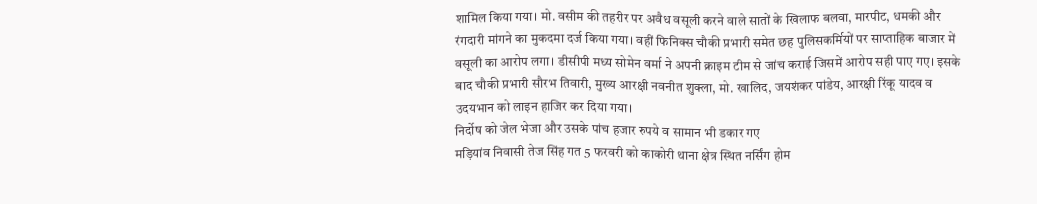शामिल किया गया। मो. वसीम की तहरीर पर अवैध वसूली करने वाले सातों के खिलाफ बलवा, मारपीट, धमकी और रंगदारी मांगने का मुकदमा दर्ज किया गया। वहीं फिनिक्स चौकी प्रभारी समेत छह पुलिसकर्मियों पर साप्ताहिक बाजार में वसूली का आरोप लगा। डीसीपी मध्य सोमेन वर्मा ने अपनी क्राइम टीम से जांच कराई जिसमें आरोप सही पाए गए। इसके बाद चौकी प्रभारी सौरभ तिवारी, मुख्य आरक्षी नवनीत शुक्ला, मो. खालिद, जयशंकर पांडेय, आरक्षी रिंकू यादव व उदयभान को लाइन हाजिर कर दिया गया।
निर्दोष को जेल भेजा और उसके पांच हजार रुपये व सामान भी डकार गए
मड़ियांव निवासी तेज सिंह गत 5 फरवरी को काकोरी थाना क्षेत्र स्थित नर्सिंग होम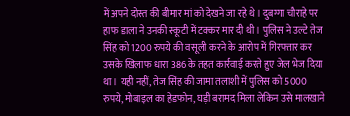में अपने दोस्त की बीमार मां को देखने जा रहे थे। दुबग्गा चौराहे पर हाफ डाला ने उनकी स्कूटी में टक्कर मार दी थी। पुलिस ने उल्टे तेज सिंह को 1200 रुपये की वसूली करने के आरोप में गिरफ्तार कर उसके खिलाफ धारा 386 के तहत कार्रवाई करते हुए जेल भेज दिया था। यही नहीं, तेज सिंह की जामा तलाशी में पुलिस को 5000 रुपये, मोबाइल का हेडफोन, घड़ी बरामद मिला लेकिन उसे मालखाने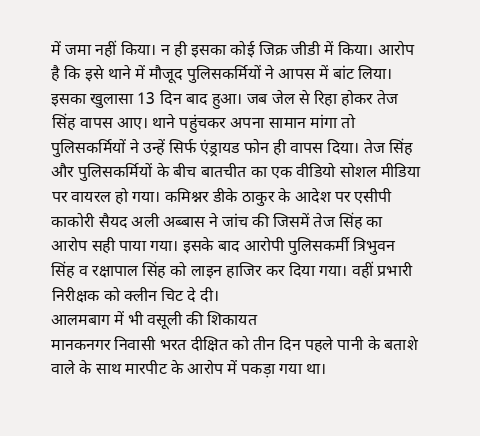में जमा नहीं किया। न ही इसका कोई जिक्र जीडी में किया। आरोप है कि इसे थाने में मौजूद पुलिसकर्मियों ने आपस में बांट लिया। इसका खुलासा 13 दिन बाद हुआ। जब जेल से रिहा होकर तेज सिंह वापस आए। थाने पहुंचकर अपना सामान मांगा तो पुलिसकर्मियों ने उन्हें सिर्फ एंड्रायड फोन ही वापस दिया। तेज सिंह और पुलिसकर्मियों के बीच बातचीत का एक वीडियो सोशल मीडिया पर वायरल हो गया। कमिश्नर डीके ठाकुर के आदेश पर एसीपी काकोरी सैयद अली अब्बास ने जांच की जिसमें तेज सिंह का आरोप सही पाया गया। इसके बाद आरोपी पुलिसकर्मी त्रिभुवन सिंह व रक्षापाल सिंह को लाइन हाजिर कर दिया गया। वहीं प्रभारी निरीक्षक को क्लीन चिट दे दी।
आलमबाग में भी वसूली की शिकायत
मानकनगर निवासी भरत दीक्षित को तीन दिन पहले पानी के बताशे वाले के साथ मारपीट के आरोप में पकड़ा गया था।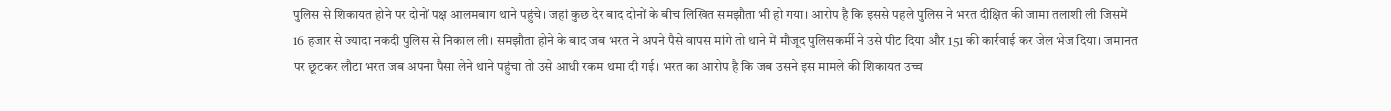पुलिस से शिकायत होने पर दोनों पक्ष आलमबाग थाने पहुंचे। जहां कुछ देर बाद दोनों के बीच लिखित समझौता भी हो गया। आरोप है कि इससे पहले पुलिस ने भरत दीक्षित की जामा तलाशी ली जिसमें 16 हजार से ज्यादा नकदी पुलिस से निकाल ली। समझौता होने के बाद जब भरत ने अपने पैसे वापस मांगे तो थाने में मौजूद पुलिसकर्मी ने उसे पीट दिया और 151 की कार्रवाई कर जेल भेज दिया। जमानत पर छूटकर लौटा भरत जब अपना पैसा लेने थाने पहुंचा तो उसे आधी रकम थमा दी गई। भरत का आरोप है कि जब उसने इस मामले की शिकायत उच्च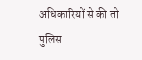अधिकारियों से की तो पुलिस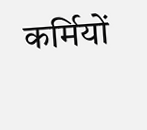कर्मियों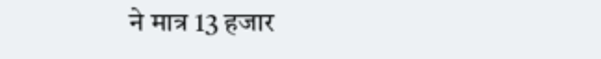ने मात्र 13 हजार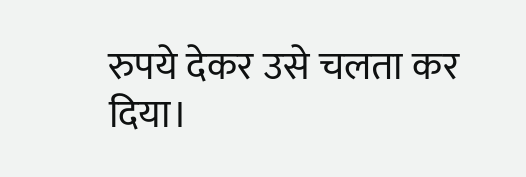रुपये देकर उसे चलता कर दिया।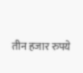तीन हजार रुपये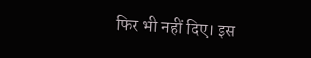फिर भी नहीं दिए। इस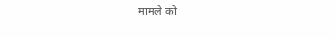मामले को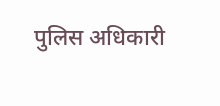पुलिस अधिकारी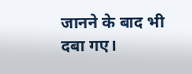जानने के बाद भी दबा गए।